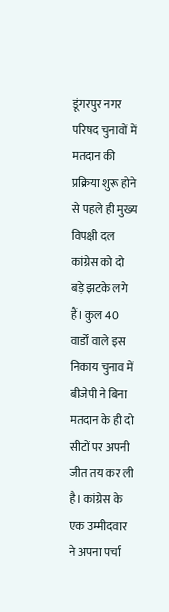डूंगरपुर नगर परिषद चुनावों में मतदान की प्रक्रिया शुरू होने से पहले ही मुख्य विपक्षी दल कांग्रेस को दो बड़े झटके लगे हैं। कुल 40 वार्डों वाले इस निकाय चुनाव में बीजेपी ने बिना मतदान के ही दो सीटों पर अपनी जीत तय कर ली है। कांग्रेस के एक उम्मीदवार ने अपना पर्चा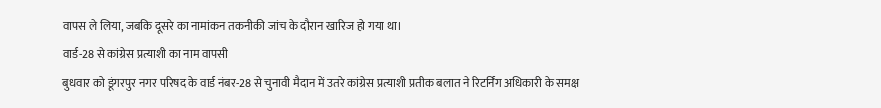वापस ले लिया, जबकि दूसरे का नामांकन तकनीकी जांच के दौरान खारिज हो गया था।
वार्ड-28 से कांग्रेस प्रत्याशी का नाम वापसी
बुधवार को डूंगरपुर नगर परिषद के वार्ड नंबर-28 से चुनावी मैदान में उतरे कांग्रेस प्रत्याशी प्रतीक बलात ने रिटर्निंग अधिकारी के समक्ष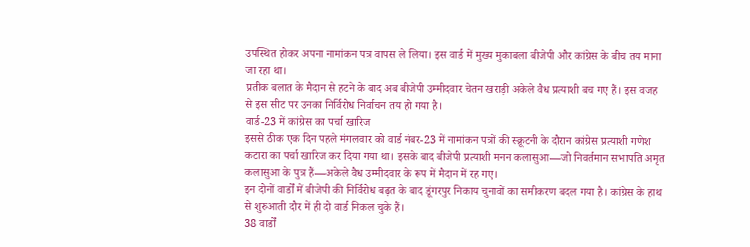उपस्थित होकर अपना नामांकन पत्र वापस ले लिया। इस वार्ड में मुख्य मुकाबला बीजेपी और कांग्रेस के बीच तय माना जा रहा था।
प्रतीक बलात के मैदान से हटने के बाद अब बीजेपी उम्मीदवार चेतन खराड़ी अकेले वैध प्रत्याशी बच गए हैं। इस वजह से इस सीट पर उनका निर्विरोध निर्वाचन तय हो गया है।
वार्ड-23 में कांग्रेस का पर्चा खारिज
इससे ठीक एक दिन पहले मंगलवार को वार्ड नंबर-23 में नामांकन पत्रों की स्क्रूटनी के दौरान कांग्रेस प्रत्याशी गणेश कटारा का पर्चा खारिज कर दिया गया था। इसके बाद बीजेपी प्रत्याशी मनन कलासुआ—जो निवर्तमान सभापति अमृत कलासुआ के पुत्र हैं—अकेले वैध उम्मीदवार के रूप में मैदान में रह गए।
इन दोनों वार्डों में बीजेपी की निर्विरोध बढ़त के बाद डूंगरपुर निकाय चुनावों का समीकरण बदल गया है। कांग्रेस के हाथ से शुरुआती दौर में ही दो वार्ड निकल चुके हैं।
38 वार्डों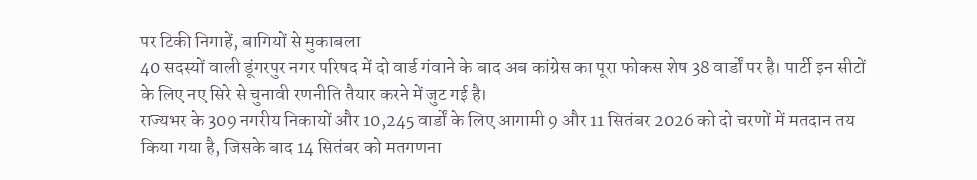पर टिकी निगाहें, बागियों से मुकाबला
40 सदस्यों वाली डूंगरपुर नगर परिषद में दो वार्ड गंवाने के बाद अब कांग्रेस का पूरा फोकस शेष 38 वार्डों पर है। पार्टी इन सीटों के लिए नए सिरे से चुनावी रणनीति तैयार करने में जुट गई है।
राज्यभर के 309 नगरीय निकायों और 10,245 वार्डों के लिए आगामी 9 और 11 सितंबर 2026 को दो चरणों में मतदान तय किया गया है, जिसके बाद 14 सितंबर को मतगणना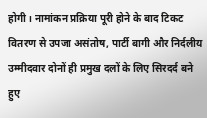होगी। नामांकन प्रक्रिया पूरी होने के बाद टिकट वितरण से उपजा असंतोष, पार्टी बागी और निर्दलीय उम्मीदवार दोनों ही प्रमुख दलों के लिए सिरदर्द बने हुए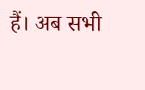हैं। अब सभी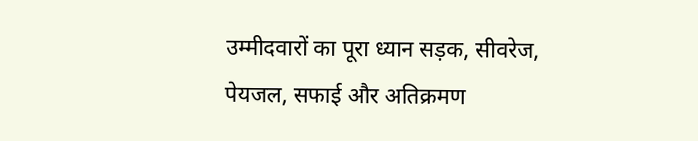उम्मीदवारों का पूरा ध्यान सड़क, सीवरेज, पेयजल, सफाई और अतिक्रमण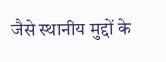जैसे स्थानीय मुद्दों के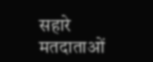सहारे मतदाताओं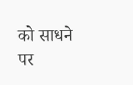को साधने पर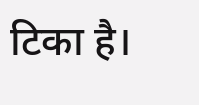टिका है।